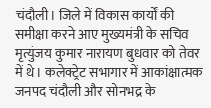चंदौली। जिले में विकास कार्यों की समीक्षा करने आए मुख्यमंत्री के सचिव मृत्युंजय कुमार नारायण बुधवार को तेवर में थे। कलेक्ट्रेट सभागार में आकांक्षात्मक जनपद चंदौली और सोनभद्र के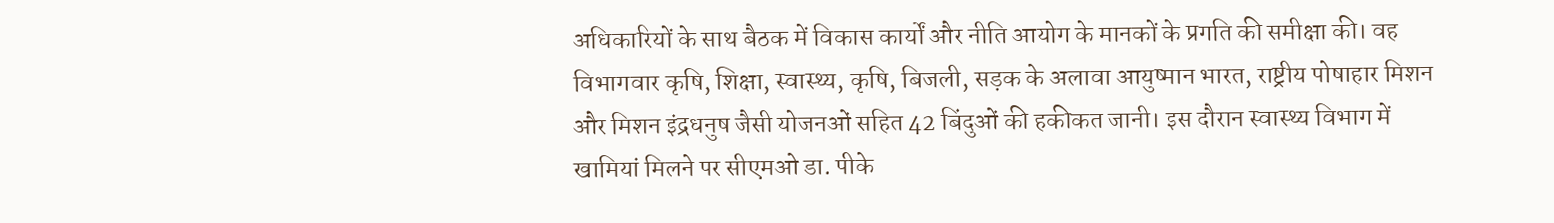अधिकारियों के साथ बैठक में विकास कार्यों और नीति आयोग के मानकों के प्रगति की समीक्षा की। वह विभागवार कृषि, शिक्षा, स्वास्थ्य, कृषि, बिजली, सड़क के अलावा आयुष्मान भारत, राष्ट्रीय पोषाहार मिशन और मिशन इंद्रधनुष जैसी योजनओं सहित 42 बिंदुओं की हकीकत जानी। इस दौरान स्वास्थ्य विभाग में खामियां मिलने पर सीएमओ डा. पीके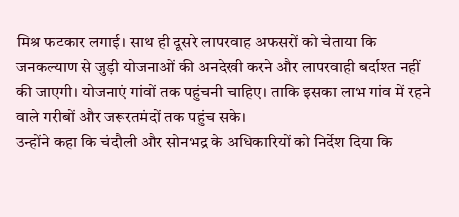मिश्र फटकार लगाई। साथ ही दूसरे लापरवाह अफसरों को चेताया कि जनकल्याण से जुड़ी योजनाओं की अनदेखी करने और लापरवाही बर्दाश्त नहीं की जाएगी। योजनाएं गांवों तक पहुंचनी चाहिए। ताकि इसका लाभ गांव में रहने वाले गरीबों और जरूरतमंदों तक पहुंच सके।
उन्होंने कहा कि चंदौली और सोनभद्र के अधिकारियों को निर्देश दिया कि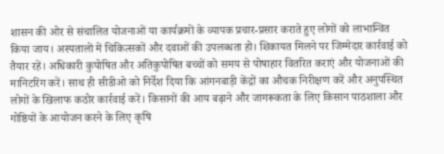शासन की ओर से संचालित योजनाओं या कार्यक्रमों के व्यापक प्रचार-प्रसार कराते हुए लोगों को लाभान्वित किया जाय। अस्पतालों में चिकित्सकों और दवाओं की उपलब्धता हो। शिकायत मिलने पर जिम्मेदार कार्रवाई को तैयार रहें। अधिकारी कुपोषित और अतिकुपोषित बच्चों को समय से पोषाहार वितरित कराएं और योजनाओं की मानिटरिंग करें। साथ ही सीडीओ को निर्देश दिया कि आंगनबाड़ी केंद्रों का औचक निरीक्षण करें और अनुपस्थित लोगों के खिलाफ कठोर कार्रवाई करें। किसानों की आय बढ़ाने और जागरूकता के लिए किसान पाठशाला और गोष्ठियों के आयोजन करने के लिए कृषि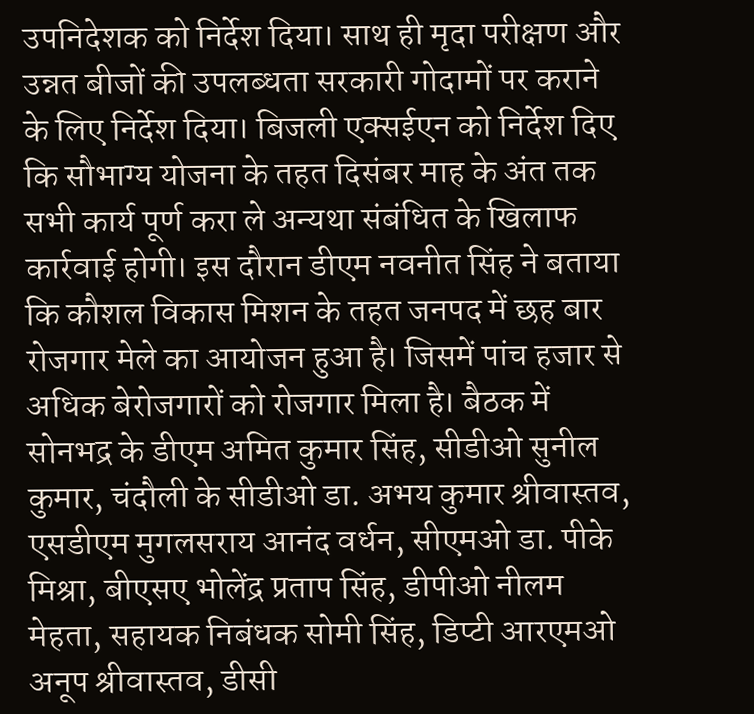उपनिदेशक को निर्देश दिया। साथ ही मृदा परीक्षण और उन्नत बीजों की उपलब्धता सरकारी गोदामों पर कराने के लिए निर्देश दिया। बिजली एक्सईएन को निर्देश दिए कि सौभाग्य योजना के तहत दिसंबर माह के अंत तक सभी कार्य पूर्ण करा ले अन्यथा संबंधित के खिलाफ कार्रवाई होगी। इस दौरान डीएम नवनीत सिंह ने बताया कि कौशल विकास मिशन के तहत जनपद में छह बार रोजगार मेले का आयोजन हुआ है। जिसमें पांच हजार से अधिक बेरोजगारों को रोजगार मिला है। बैठक में सोनभद्र के डीएम अमित कुमार सिंह, सीडीओ सुनील कुमार, चंदौली के सीडीओ डा. अभय कुमार श्रीवास्तव, एसडीएम मुगलसराय आनंद वर्धन, सीएमओ डा. पीके मिश्रा, बीएसए भोलेंद्र प्रताप सिंह, डीपीओ नीलम मेहता, सहायक निबंधक सोमी सिंह, डिप्टी आरएमओ अनूप श्रीवास्तव, डीसी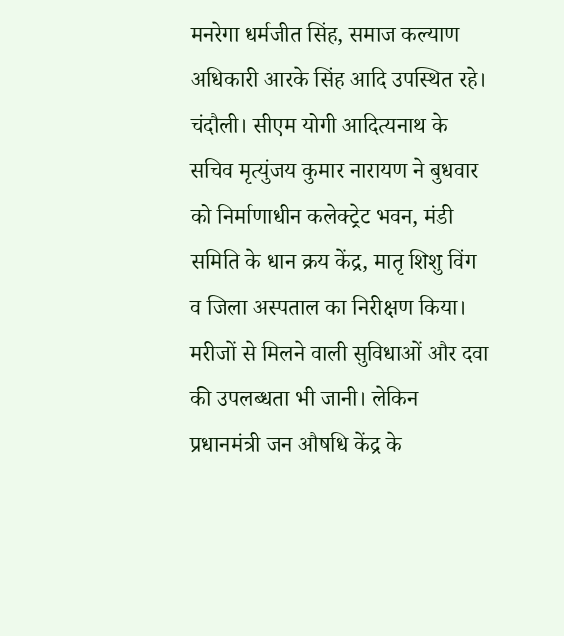मनरेगा धर्मजीत सिंह, समाज कल्याण अधिकारी आरके सिंह आदि उपस्थित रहे।
चंदौली। सीएम योगी आदित्यनाथ के सचिव मृत्युंजय कुमार नारायण ने बुधवार को निर्माणाधीन कलेक्ट्रेट भवन, मंडी समिति के धान क्रय केंद्र, मातृ शिशु विंग व जिला अस्पताल का निरीक्षण किया। मरीजों से मिलने वाली सुविधाओं और दवा की उपलब्धता भी जानी। लेकिन प्रधानमंत्री जन औषधि केंद्र के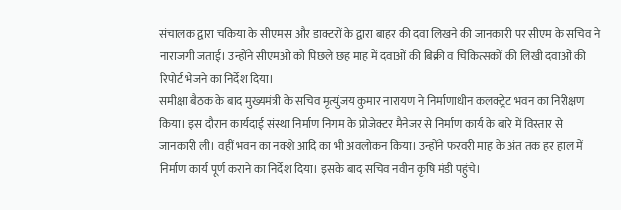संचालक द्वारा चकिया के सीएमस और डाक्टरों के द्वारा बाहर की दवा लिखने की जानकारी पर सीएम के सचिव ने नाराजगी जताई। उन्होंने सीएमओ को पिछले छह माह में दवाओं की बिक्री व चिकित्सकों की लिखी दवाओं की रिपोर्ट भेजने का निर्देश दिया।
समीक्षा बैठक के बाद मुख्यमंत्री के सचिव मृत्युंजय कुमार नारायण ने निर्माणाधीन कलक्ट्रेट भवन का निरीक्षण किया। इस दौरान कार्यदाई संस्था निर्माण निगम के प्रोजेक्टर मैनेजर से निर्माण कार्य के बारे में विस्तार से जानकारी ली। वहीं भवन का नक्शे आदि का भी अवलोकन किया। उन्होंने फरवरी माह के अंत तक हर हाल में निर्माण कार्य पूर्ण कराने का निर्देश दिया। इसके बाद सचिव नवीन कृषि मंडी पहुंचे।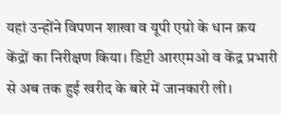यहां उन्होंने विपणन शाखा व यूपी एग्रो के धान क्रय केंद्रों का निरीक्षण किया। डिप्टी आरएमओ व केंद्र प्रभारी से अब तक हुई खरीद के बारे में जानकारी ली।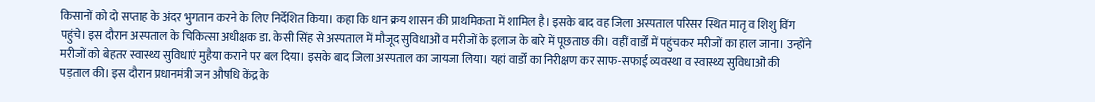किसानों को दो सप्ताह के अंदर भुगतान करने के लिए निर्देशित किया। कहा कि धान क्रय शासन की प्राथमिकता में शामिल है। इसके बाद वह जिला अस्पताल परिसर स्थित मातृ व शिशु विंग पहुंचे। इस दौरान अस्पताल के चिकित्सा अधीक्षक डा. केसी सिंह से अस्पताल में मौजूद सुविधाओं व मरीजों के इलाज के बारे में पूछताछ की। वहीं वार्डों में पहुंचकर मरीजों का हाल जाना। उन्होंने मरीजों को बेहतर स्वास्थ्य सुविधाएं मुहैया कराने पर बल दिया। इसके बाद जिला अस्पताल का जायजा लिया। यहां वार्डों का निरीक्षण कर साफ-सफाई व्यवस्था व स्वास्थ्य सुविधाओं की पड़ताल की। इस दौरान प्रधानमंत्री जन औषधि केंद्र के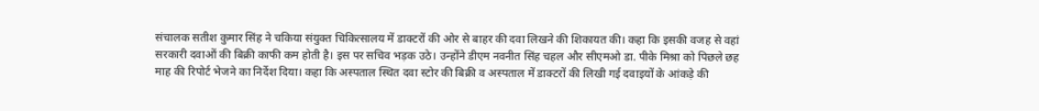संचालक सतीश कुमार सिंह ने चकिया संयुक्त चिकित्सालय में डाक्टरों की ओर से बाहर की दवा लिखने की शिकायत की। कहा कि इसकी वजह से वहां सरकारी दवाओं की बिक्री काफी कम होती है। इस पर सचिव भड़क उठे। उन्होंने डीएम नवनीत सिंह चहल और सीएमओ डा. पीके मिश्रा को पिछले छह माह की रिपोर्ट भेजने का निर्देश दिया। कहा कि अस्पताल स्थित दवा स्टोर की बिक्री व अस्पताल में डाक्टरों की लिखी गई दवाइयों के आंकड़े की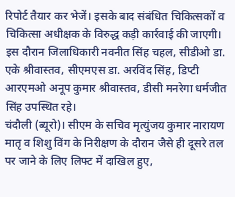रिपोर्ट तैयार कर भेजें। इसके बाद संबंधित चिकित्सकों व चिकित्सा अधीक्षक के विरुद्ध कड़ी कार्रवाई की जाएगी। इस दौरान जिलाधिकारी नवनीत सिंह चहल, सीडीओ डा. एके श्रीवास्तव, सीएमएस डा. अरविंद सिंह, डिप्टी आरएमओ अनूप कुमार श्रीवास्तव, डीसी मनरेगा धर्मजीत सिंह उपस्थित रहे।
चंदौली (ब्यूरो)। सीएम के सचिव मृत्युंजय कुमार नारायण मातृ व शिशु विंग के निरीक्षण के दौरान जैसे ही दूसरे तल पर जाने के लिए लिफ्ट में दाखिल हुए,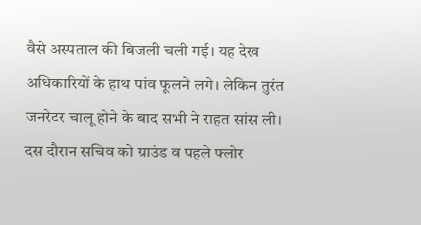वैसे अस्पताल की बिजली चली गई। यह देख अधिकारियों के हाथ पांव फूलने लगे। लेकिन तुरंत जनरेटर चालू होने के बाद सभी ने राहत सांस ली। दस दौरान सचिव को ग्राउंड व पहले फ्लोर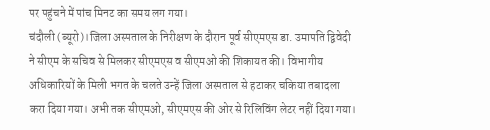पर पहुंचने में पांच मिनट का समय लग गया।
चंदौली (ब्यूरो)।जिला अस्पताल के निरीक्षण के दौरान पूर्व सीएमएस डा. उमापति द्विवेदी ने सीएम के सचिव से मिलकर सीएमएस व सीएमओ की शिकायत की। विभागीय अधिकारियों के मिली भगत के चलते उन्हें जिला अस्पताल से हटाकर चकिया तबादला करा दिया गया। अभी तक सीएमओ, सीएमएस की ओर से रिलिविंग लेटर नहीं दिया गया।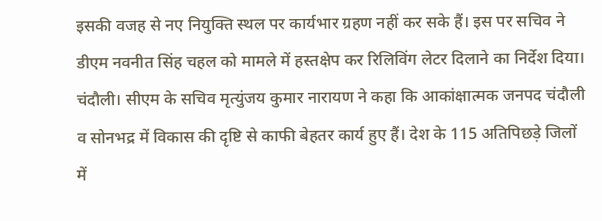इसकी वजह से नए नियुक्ति स्थल पर कार्यभार ग्रहण नहीं कर सके हैं। इस पर सचिव ने डीएम नवनीत सिंह चहल को मामले में हस्तक्षेप कर रिलिविंग लेटर दिलाने का निर्देश दिया।
चंदौली। सीएम के सचिव मृत्युंजय कुमार नारायण ने कहा कि आकांक्षात्मक जनपद चंदौली व सोनभद्र में विकास की दृष्टि से काफी बेहतर कार्य हुए हैं। देश के 115 अतिपिछड़े जिलों में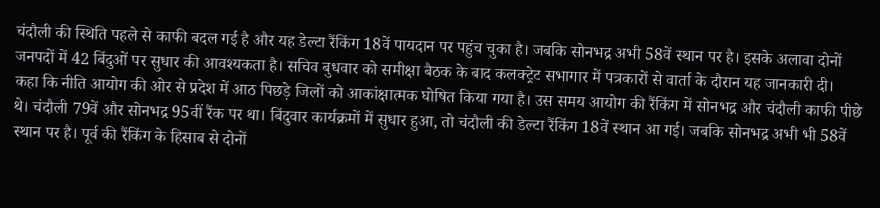चंदौली की स्थिति पहले से काफी बदल गई है और यह डेल्टा रैंकिंग 18वें पायदान पर पहुंच चुका है। जबकि सोनभद्र अभी 58वें स्थान पर है। इसके अलावा दोनों जनपदों में 42 बिंदुओं पर सुधार की आवश्यकता है। सचिव बुधवार को समीक्षा बैठक के बाद कलक्ट्रेट सभागार में पत्रकारों से वार्ता के दौरान यह जानकारी दी।
कहा कि नीति आयोग की ओर से प्रदेश में आठ पिछड़े जिलों को आकांक्षात्मक घोषित किया गया है। उस समय आयोग की रैंकिंग में सोनभद्र और चंदौली काफी पीछे थे। चंदौली 79वें और सोनभद्र 95वीं रैंक पर था। बिंदुवार कार्यक्रमों में सुधार हुआ, तो चंदौली की डेल्टा रैंकिंग 18वें स्थान आ गई। जबकि सोनभद्र अभी भी 58वें स्थान पर है। पूर्व की रैंकिंग के हिसाब से दोनों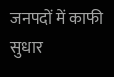जनपदों में काफी सुधार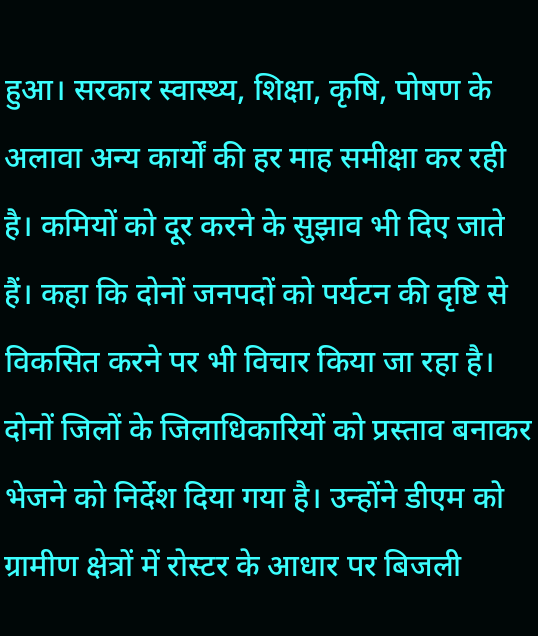हुआ। सरकार स्वास्थ्य, शिक्षा, कृषि, पोषण के अलावा अन्य कार्यों की हर माह समीक्षा कर रही है। कमियों को दूर करने के सुझाव भी दिए जाते हैं। कहा कि दोनों जनपदों को पर्यटन की दृष्टि से विकसित करने पर भी विचार किया जा रहा है। दोनों जिलों के जिलाधिकारियों को प्रस्ताव बनाकर भेजने को निर्देश दिया गया है। उन्होंने डीएम को ग्रामीण क्षेत्रों में रोस्टर के आधार पर बिजली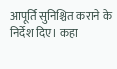आपूर्ति सुनिश्चित कराने के निर्देश दिए। कहा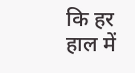कि हर हाल में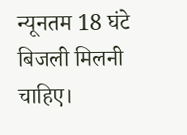न्यूनतम 18 घंटे बिजली मिलनी चाहिए।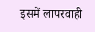इसमें लापरवाही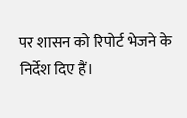पर शासन को रिपोर्ट भेजने के निर्देश दिए हैं।